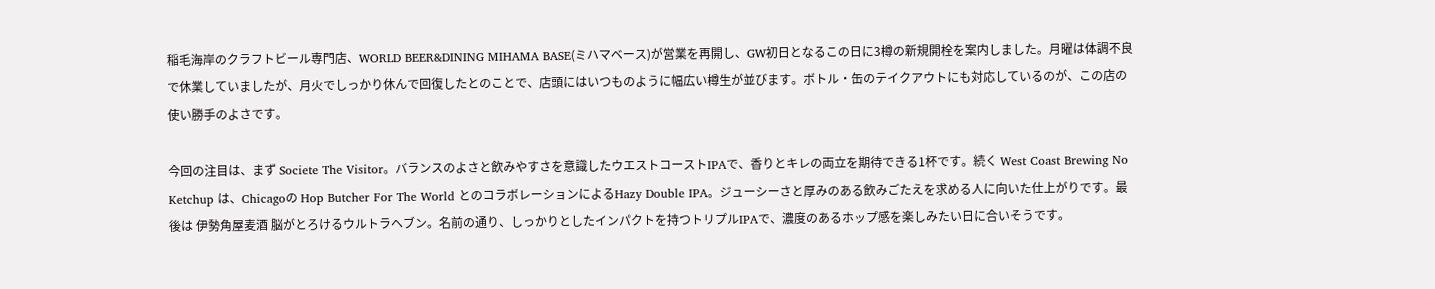稲毛海岸のクラフトビール専門店、WORLD BEER&DINING MIHAMA BASE(ミハマベース)が営業を再開し、GW初日となるこの日に3樽の新規開栓を案内しました。月曜は体調不良で休業していましたが、月火でしっかり休んで回復したとのことで、店頭にはいつものように幅広い樽生が並びます。ボトル・缶のテイクアウトにも対応しているのが、この店の使い勝手のよさです。

今回の注目は、まず Societe The Visitor。バランスのよさと飲みやすさを意識したウエストコーストIPAで、香りとキレの両立を期待できる1杯です。続く West Coast Brewing No Ketchup は、Chicagoの Hop Butcher For The World とのコラボレーションによるHazy Double IPA。ジューシーさと厚みのある飲みごたえを求める人に向いた仕上がりです。最後は 伊勢角屋麦酒 脳がとろけるウルトラヘブン。名前の通り、しっかりとしたインパクトを持つトリプルIPAで、濃度のあるホップ感を楽しみたい日に合いそうです。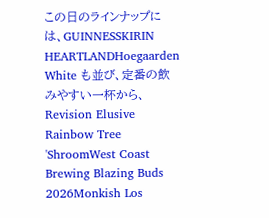この日のラインナップには、GUINNESSKIRIN HEARTLANDHoegaarden White も並び、定番の飲みやすい一杯から、Revision Elusive Rainbow Tree 'ShroomWest Coast Brewing Blazing Buds 2026Monkish Los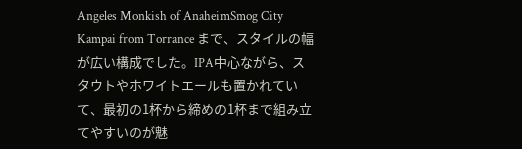Angeles Monkish of AnaheimSmog City Kampai from Torrance まで、スタイルの幅が広い構成でした。IPA中心ながら、スタウトやホワイトエールも置かれていて、最初の1杯から締めの1杯まで組み立てやすいのが魅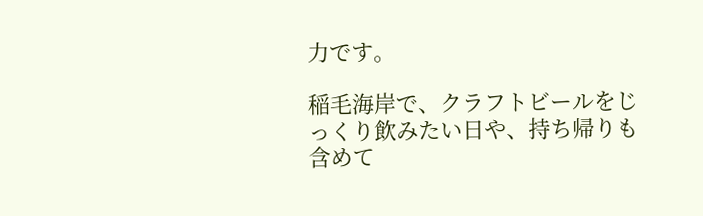力です。

稲毛海岸で、クラフトビールをじっくり飲みたい日や、持ち帰りも含めて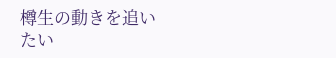樽生の動きを追いたい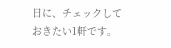日に、チェックしておきたい1軒です。